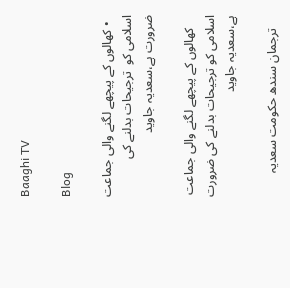Baaghi TV

Blog

  • کھالوں کے پیچھے لگنے والی جماعت اسلامی کو  ترجیحات بدلنے کی ضرورت ہے،سعدیہ جاوید

    کھالوں کے پیچھے لگنے والی جماعت اسلامی کو ترجیحات بدلنے کی ضرورت ہے،سعدیہ جاوید

    ترجمان سندھ حکومت سعدیہ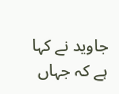جاوید نے کہا ہے کہ جہاں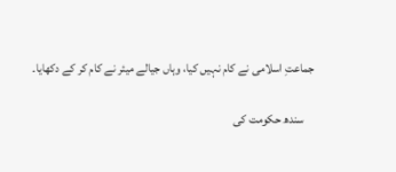جماعتِ اسلامی نے کام نہیں کیا، وہاں جیالے میئر نے کام کر کے دکھایا۔

    سندھ حکومت کی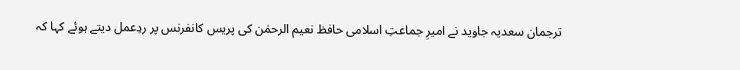ترجمان سعدیہ جاوید نے امیرِ جماعتِ اسلامی حافظ نعیم الرحمٰن کی پریس کانفرنس پر ردِعمل دیتے ہوئے کہا کہ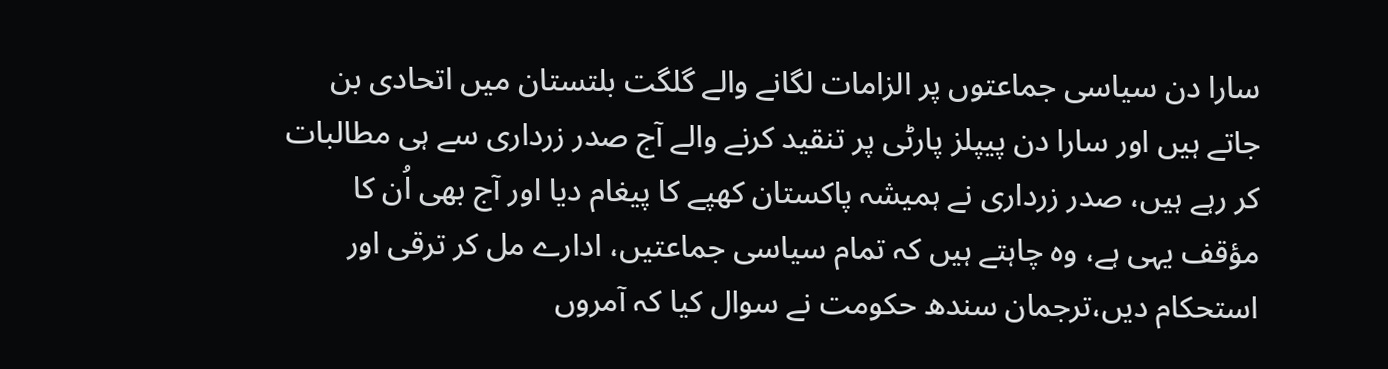سارا دن سیاسی جماعتوں پر الزامات لگانے والے گلگت بلتستان میں اتحادی بن جاتے ہیں اور سارا دن پیپلز پارٹی پر تنقید کرنے والے آج صدر زرداری سے ہی مطالبات کر رہے ہیں، صدر زرداری نے ہمیشہ پاکستان کھپے کا پیغام دیا اور آج بھی اُن کا مؤقف یہی ہے، وہ چاہتے ہیں کہ تمام سیاسی جماعتیں، ادارے مل کر ترقی اور استحکام دیں،ترجمان سندھ حکومت نے سوال کیا کہ آمروں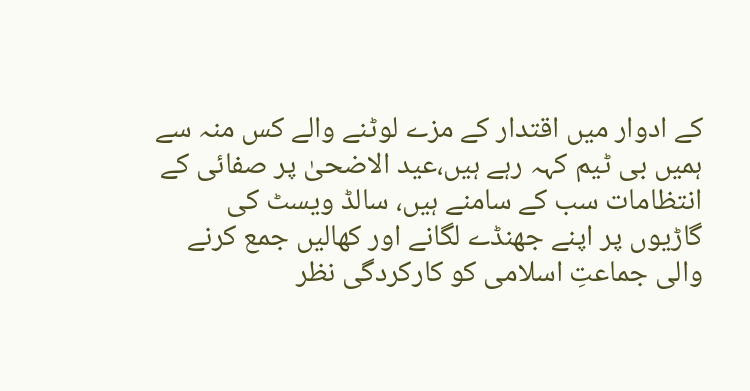کے ادوار میں اقتدار کے مزے لوٹنے والے کس منہ سے ہمیں بی ٹیم کہہ رہے ہیں،عید الاضحیٰ پر صفائی کے انتظامات سب کے سامنے ہیں، سالڈ ویسٹ کی گاڑیوں پر اپنے جھنڈے لگانے اور کھالیں جمع کرنے والی جماعتِ اسلامی کو کارکردگی نظر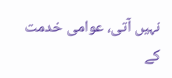نہیں آتی، عوامی خدمت کے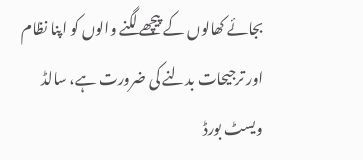بجائے کھالوں کے پیچھے لگنے والوں کو اپنا نظام اور ترجیحات بدلنے کی ضرورت ہے، سالڈ ویسٹ بورڈ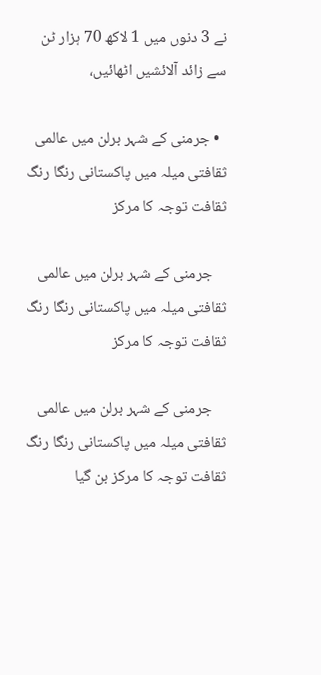نے 3 دنوں میں 1 لاکھ 70 ہزار ٹن سے زائد آلائشیں اٹھائیں،

  • جرمنی کے شہر برلن میں عالمی ثقافتی میلہ میں پاکستانی رنگا رنگ ثقافت توجہ کا مرکز

    جرمنی کے شہر برلن میں عالمی ثقافتی میلہ میں پاکستانی رنگا رنگ ثقافت توجہ کا مرکز

    جرمنی کے شہر برلن میں عالمی ثقافتی میلہ میں پاکستانی رنگا رنگ ثقافت توجہ کا مرکز بن گیا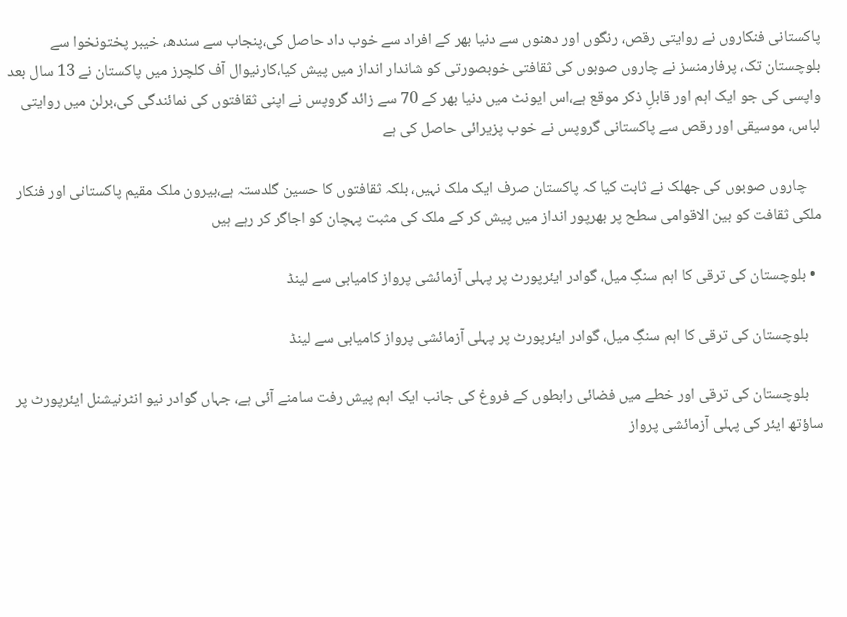پاکستانی فنکاروں نے روایتی رقص، رنگوں اور دھنوں سے دنیا بھر کے افراد سے خوب داد حاصل کی،پنجاب سے سندھ، خیبر پختونخوا سے بلوچستان تک، پرفارمنسز نے چاروں صوبوں کی ثقافتی خوبصورتی کو شاندار انداز میں پیش کیا،کارنیوال آف کلچرز میں پاکستان نے 13 سال بعد واپسی کی جو ایک اہم اور قابلِ ذکر موقع ہے،اس ایونٹ میں دنیا بھر کے 70 سے زائد گروپس نے اپنی ثقافتوں کی نمائندگی کی،برلن میں روایتی لباس، موسیقی اور رقص سے پاکستانی گروپس نے خوب پزیرائی حاصل کی ہے

    چاروں صوبوں کی جھلک نے ثابت کیا کہ پاکستان صرف ایک ملک نہیں، بلکہ ثقافتوں کا حسین گلدستہ ہے،بیرون ملک مقیم پاکستانی اور فنکار ملکی ثقافت کو بین الاقوامی سطح پر بھرپور انداز میں پیش کر کے ملک کی مثبت پہچان کو اجاگر کر رہے ہیں

  • بلوچستان کی ترقی کا اہم سنگِ میل، گوادر ایئرپورٹ پر پہلی آزمائشی پرواز کامیابی سے لینڈ

    بلوچستان کی ترقی کا اہم سنگِ میل، گوادر ایئرپورٹ پر پہلی آزمائشی پرواز کامیابی سے لینڈ

    بلوچستان کی ترقی اور خطے میں فضائی رابطوں کے فروغ کی جانب ایک اہم پیش رفت سامنے آئی ہے، جہاں گوادر نیو انٹرنیشنل ایئرپورٹ پر ساؤتھ ایئر کی پہلی آزمائشی پرواز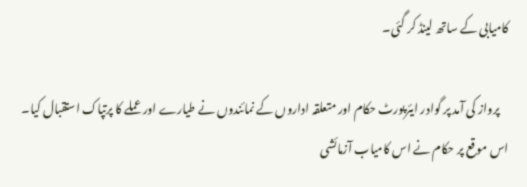کامیابی کے ساتھ لینڈ کر گئی۔

    پرواز کی آمد پر گوادر ایئرپورٹ حکام اور متعلقہ اداروں کے نمائندوں نے طیارے اور عملے کا پرتپاک استقبال کیا۔ اس موقع پر حکام نے اس کامیاب آزمائشی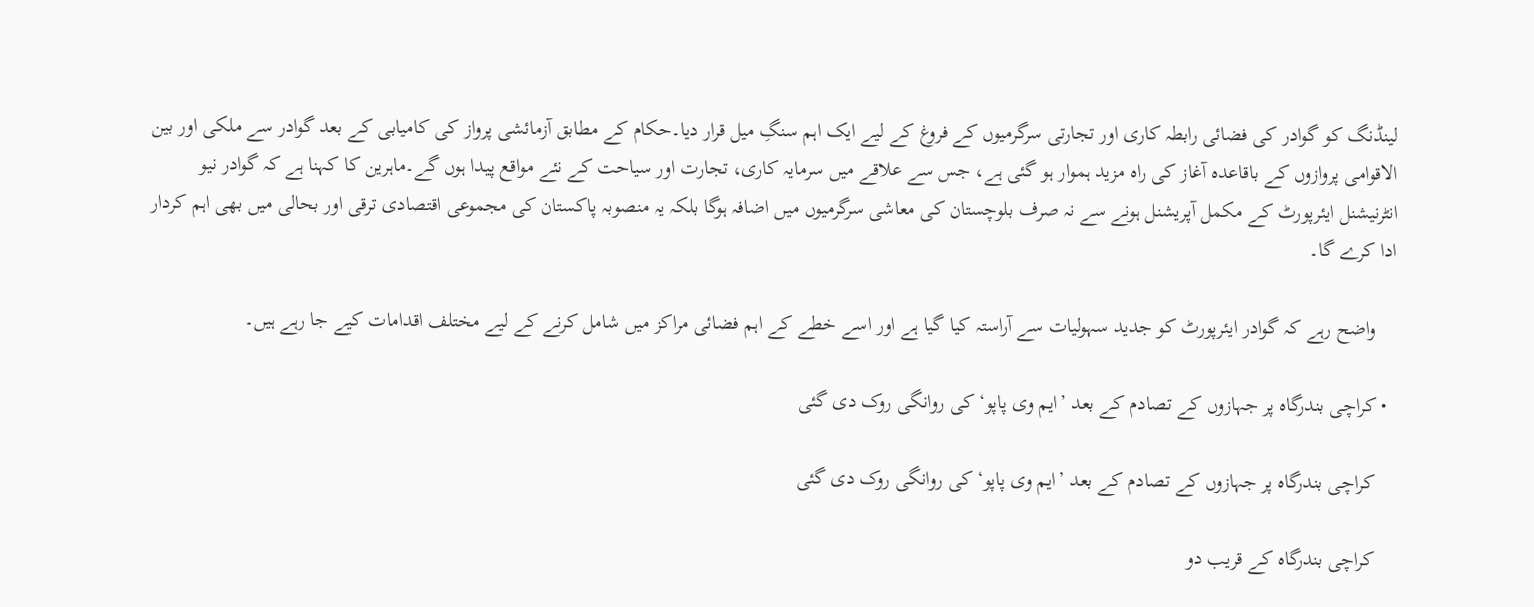لینڈنگ کو گوادر کی فضائی رابطہ کاری اور تجارتی سرگرمیوں کے فروغ کے لیے ایک اہم سنگِ میل قرار دیا۔حکام کے مطابق آزمائشی پرواز کی کامیابی کے بعد گوادر سے ملکی اور بین الاقوامی پروازوں کے باقاعدہ آغاز کی راہ مزید ہموار ہو گئی ہے، جس سے علاقے میں سرمایہ کاری، تجارت اور سیاحت کے نئے مواقع پیدا ہوں گے۔ماہرین کا کہنا ہے کہ گوادر نیو انٹرنیشنل ایئرپورٹ کے مکمل آپریشنل ہونے سے نہ صرف بلوچستان کی معاشی سرگرمیوں میں اضافہ ہوگا بلکہ یہ منصوبہ پاکستان کی مجموعی اقتصادی ترقی اور بحالی میں بھی اہم کردار ادا کرے گا۔

    واضح رہے کہ گوادر ایئرپورٹ کو جدید سہولیات سے آراستہ کیا گیا ہے اور اسے خطے کے اہم فضائی مراکز میں شامل کرنے کے لیے مختلف اقدامات کیے جا رہے ہیں۔

  • کراچی بندرگاہ پر جہازوں کے تصادم کے بعد ’ایم وی پاپو‘ کی روانگی روک دی گئی

    کراچی بندرگاہ پر جہازوں کے تصادم کے بعد ’ایم وی پاپو‘ کی روانگی روک دی گئی

    کراچی بندرگاہ کے قریب دو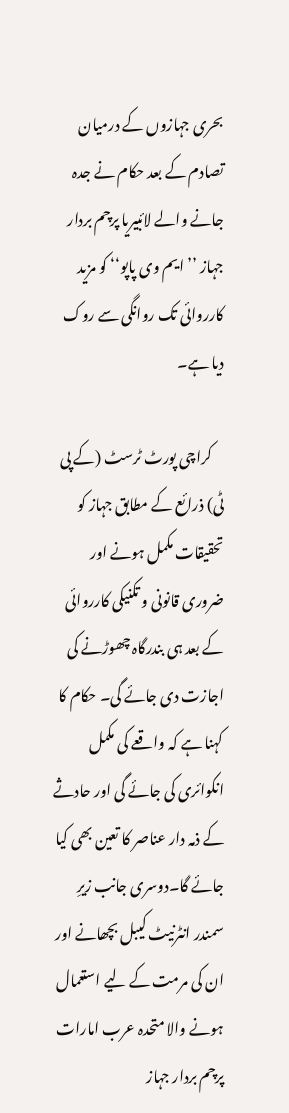بحری جہازوں کے درمیان تصادم کے بعد حکام نے جدہ جانے والے لائبیریا پرچم بردار جہاز ’’ایم وی پاپو‘‘ کو مزید کارروائی تک روانگی سے روک دیا ہے۔

    کراچی پورٹ ٹرسٹ (کے پی ٹی) ذرائع کے مطابق جہاز کو تحقیقات مکمل ہونے اور ضروری قانونی و تکنیکی کارروائی کے بعد ہی بندرگاہ چھوڑنے کی اجازت دی جائے گی۔ حکام کا کہنا ہے کہ واقعے کی مکمل انکوائری کی جائے گی اور حادثے کے ذمہ دار عناصر کا تعین بھی کیا جائے گا۔دوسری جانب زیرِ سمندر انٹرنیٹ کیبل بچھانے اور ان کی مرمت کے لیے استعمال ہونے والا متحدہ عرب امارات پرچم بردار جہاز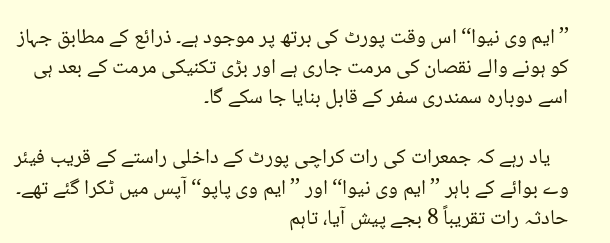’’ایم وی نیوا‘‘ اس وقت پورٹ کی برتھ پر موجود ہے۔ ذرائع کے مطابق جہاز کو ہونے والے نقصان کی مرمت جاری ہے اور بڑی تکنیکی مرمت کے بعد ہی اسے دوبارہ سمندری سفر کے قابل بنایا جا سکے گا۔

    یاد رہے کہ جمعرات کی رات کراچی پورٹ کے داخلی راستے کے قریب فیئر وے بوائے کے باہر ’’ایم وی نیوا‘‘ اور ’’ایم وی پاپو‘‘ آپس میں ٹکرا گئے تھے۔ حادثہ رات تقریباً 8 بجے پیش آیا، تاہم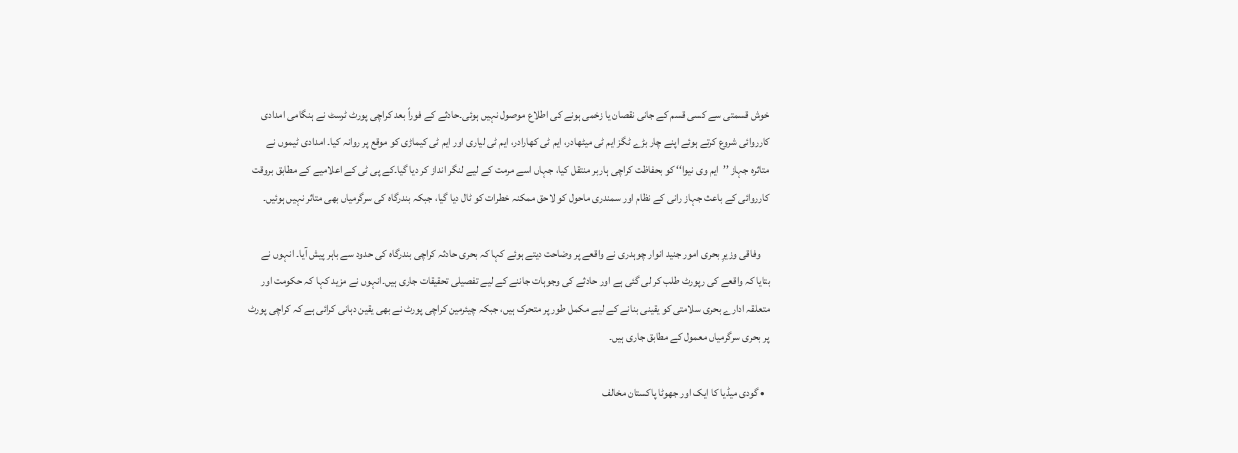خوش قسمتی سے کسی قسم کے جانی نقصان یا زخمی ہونے کی اطلاع موصول نہیں ہوئی۔حادثے کے فوراً بعد کراچی پورٹ ٹرسٹ نے ہنگامی امدادی کارروائی شروع کرتے ہوئے اپنے چار بڑے ٹگز ایم ٹی میٹھادر، ایم ٹی کھارادر، ایم ٹی لیاری اور ایم ٹی کیماڑی کو موقع پر روانہ کیا۔ امدادی ٹیموں نے متاثرہ جہاز ’’ایم وی نیوا‘‘ کو بحفاظت کراچی ہاربر منتقل کیا، جہاں اسے مرمت کے لیے لنگر انداز کر دیا گیا۔کے پی ٹی کے اعلامیے کے مطابق بروقت کارروائی کے باعث جہاز رانی کے نظام اور سمندری ماحول کو لاحق ممکنہ خطرات کو ٹال دیا گیا، جبکہ بندرگاہ کی سرگرمیاں بھی متاثر نہیں ہوئیں۔

    وفاقی وزیرِ بحری امور جنید انوار چوہدری نے واقعے پر وضاحت دیتے ہوئے کہا کہ بحری حادثہ کراچی بندرگاہ کی حدود سے باہر پیش آیا۔ انہوں نے بتایا کہ واقعے کی رپورٹ طلب کر لی گئی ہے اور حادثے کی وجوہات جاننے کے لیے تفصیلی تحقیقات جاری ہیں۔انہوں نے مزید کہا کہ حکومت اور متعلقہ ادارے بحری سلامتی کو یقینی بنانے کے لیے مکمل طور پر متحرک ہیں، جبکہ چیئرمین کراچی پورٹ نے بھی یقین دہانی کرائی ہے کہ کراچی پورٹ پر بحری سرگرمیاں معمول کے مطابق جاری ہیں۔

  • گودی میڈیا کا ایک اور جھوٹا پاکستان مخالف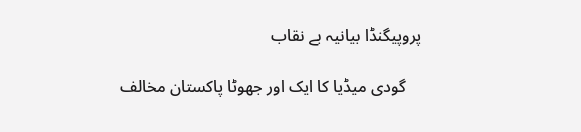پروپیگنڈا بیانیہ بے نقاب

    گودی میڈیا کا ایک اور جھوٹا پاکستان مخالف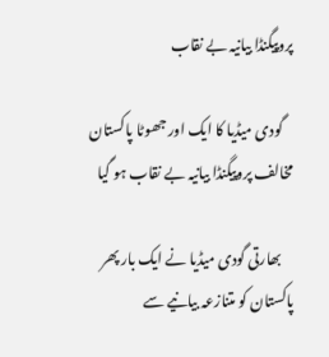پروپیگنڈا بیانیہ بے نقاب

    گودی میڈیا کا ایک اور جھوٹا پاکستان مخالف پروپیگنڈا بیانیہ بے نقاب ہو گیا

    بھارتی گودی میڈیا نے ایک بار پھر پاکستان کو متنازعہ بیانیے سے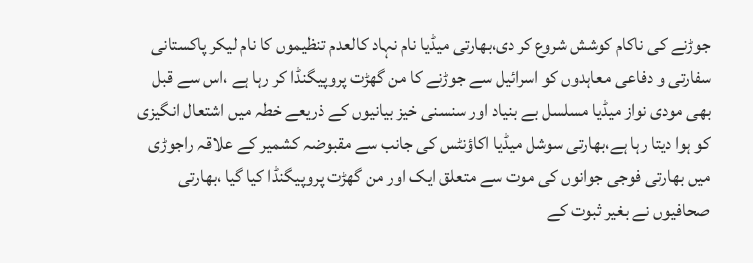جوڑنے کی ناکام کوشش شروع کر دی،بھارتی میڈیا نام نہاد کالعدم تنظیموں کا نام لیکر پاکستانی سفارتی و دفاعی معاہدوں کو اسرائیل سے جوڑنے کا من گھڑت پروپیگنڈا کر رہا ہے ،اس سے قبل بھی مودی نواز میڈیا مسلسل بے بنیاد اور سنسنی خیز بیانیوں کے ذریعے خطہ میں اشتعال انگیزی کو ہوا دیتا رہا ہے،بھارتی سوشل میڈیا اکاؤنٹس کی جانب سے مقبوضہ کشمیر کے علاقہ راجوڑی میں بھارتی فوجی جوانوں کی موت سے متعلق ایک اور من گھڑت پروپیگنڈا کیا گیا ،بھارتی صحافیوں نے بغیر ثبوت کے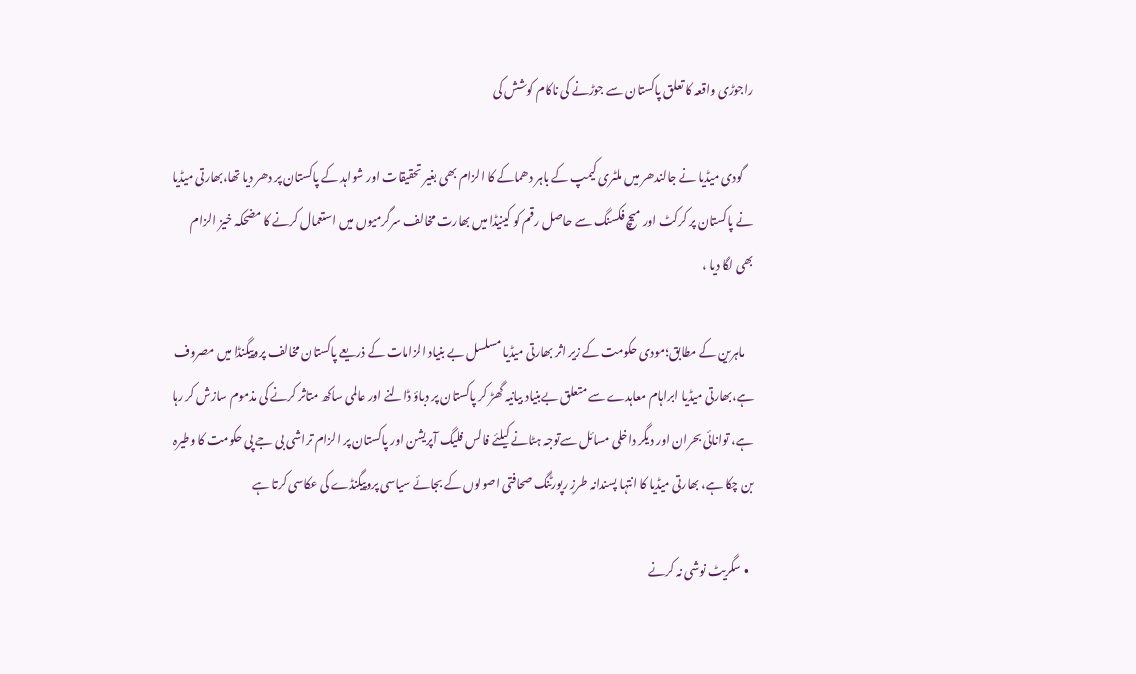راجوڑی واقعہ کا تعلق پاکستان سے جوڑنے کی ناکام کوشش کی

    گودی میڈیا نے جالندھر میں ملٹری کیمپ کے باہر دھماکے کا الزام بھی بغیر تحقیقات اور شواہد کے پاکستان پر دھر دیا تھا،بھارتی میڈیا نے پاکستان پر کرکٹ اور میچ فکسنگ سے حاصل رقم کو کینیڈا میں بھارت مخالف سرگرمیوں میں استعمال کرنے کا مضحکہ خیز الزام بھی لگا دیا ،

    ماہرین کے مطابق؛مودی حکومت کے زیر اثر بھارتی میڈیا مسلسل بے بنیاد الزامات کے ذریعے پاکستان مخالف پروپیگنڈا میں مصروف ہے،بھارتی میڈیا ابراہام معاہدے سے متعلق بےبنیاد بیانیہ گھڑ کر پاکستان پر دباؤ ڈالنے اور عالمی ساکھ متاثر کرنے کی مذموم سازش کر رہا ہے، توانائی بحران اور دیگر داخلی مسائل سےتوجہ ہٹانے کیلئے فالس فلیگ آپریشن اور پاکستان پر الزام تراشی بی جے پی حکومت کا وطیرہ بن چکا ہے، بھارتی میڈیا کا انتہا پسندانہ طرزِ رپورٹنگ صحافتی اصولوں کے بجائے سیاسی پروپیگنڈے کی عکاسی کرتا ہے

  • سگریٹ نوشی نہ کرنے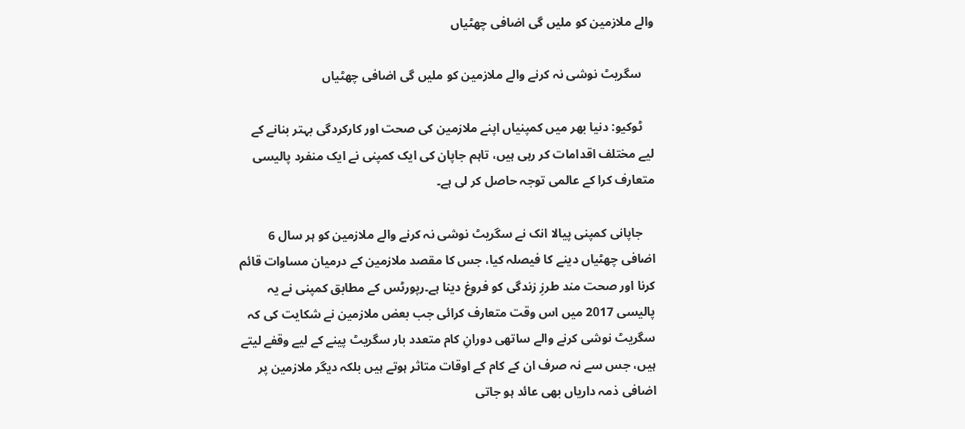والے ملازمین کو ملیں گی اضافی چھٹیاں

    سگریٹ نوشی نہ کرنے والے ملازمین کو ملیں گی اضافی چھٹیاں

    ٹوکیو: دنیا بھر میں کمپنیاں اپنے ملازمین کی صحت اور کارکردگی بہتر بنانے کے لیے مختلف اقدامات کر رہی ہیں، تاہم جاپان کی ایک کمپنی نے ایک منفرد پالیسی متعارف کرا کے عالمی توجہ حاصل کر لی ہے۔

    جاپانی کمپنی پیالا انک نے سگریٹ نوشی نہ کرنے والے ملازمین کو ہر سال 6 اضافی چھٹیاں دینے کا فیصلہ کیا، جس کا مقصد ملازمین کے درمیان مساوات قائم کرنا اور صحت مند طرزِ زندگی کو فروغ دینا ہے۔رپورٹس کے مطابق کمپنی نے یہ پالیسی 2017 میں اس وقت متعارف کرائی جب بعض ملازمین نے شکایت کی کہ سگریٹ نوشی کرنے والے ساتھی دورانِ کام متعدد بار سگریٹ پینے کے لیے وقفے لیتے ہیں، جس سے نہ صرف ان کے کام کے اوقات متاثر ہوتے ہیں بلکہ دیگر ملازمین پر اضافی ذمہ داریاں بھی عائد ہو جاتی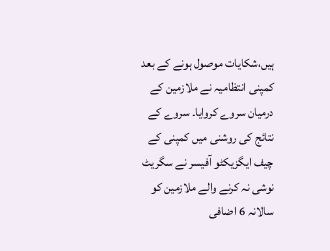ہیں،شکایات موصول ہونے کے بعد کمپنی انتظامیہ نے ملازمین کے درمیان سروے کروایا۔ سروے کے نتائج کی روشنی میں کمپنی کے چیف ایگزیکٹو آفیسر نے سگریٹ نوشی نہ کرنے والے ملازمین کو سالانہ 6 اضافی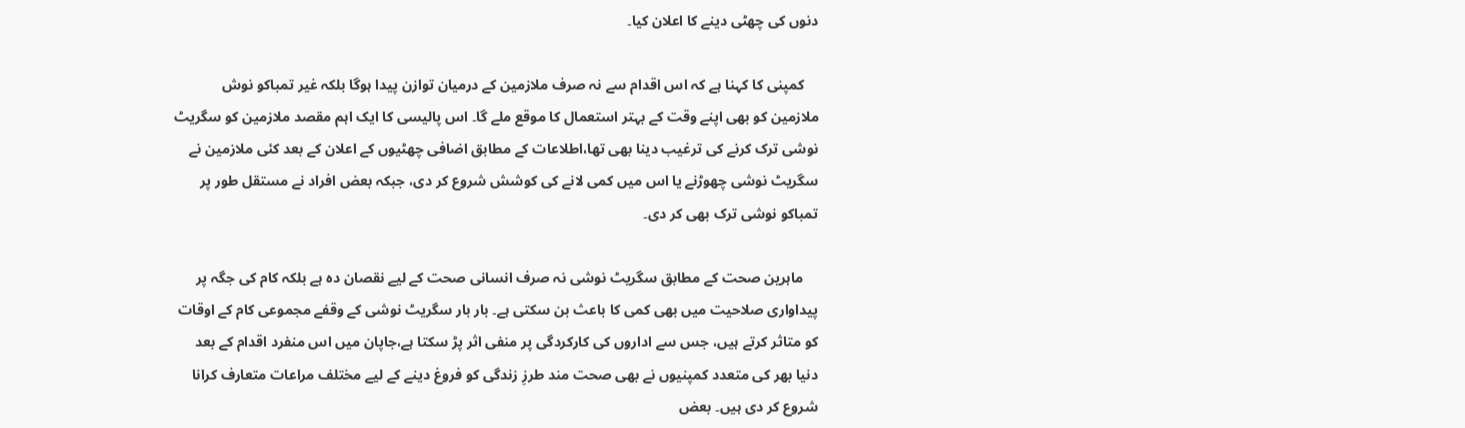دنوں کی چھٹی دینے کا اعلان کیا۔

    کمپنی کا کہنا ہے کہ اس اقدام سے نہ صرف ملازمین کے درمیان توازن پیدا ہوگا بلکہ غیر تمباکو نوش ملازمین کو بھی اپنے وقت کے بہتر استعمال کا موقع ملے گا۔ اس پالیسی کا ایک اہم مقصد ملازمین کو سگریٹ نوشی ترک کرنے کی ترغیب دینا بھی تھا،اطلاعات کے مطابق اضافی چھٹیوں کے اعلان کے بعد کئی ملازمین نے سگریٹ نوشی چھوڑنے یا اس میں کمی لانے کی کوشش شروع کر دی، جبکہ بعض افراد نے مستقل طور پر تمباکو نوشی ترک بھی کر دی۔

    ماہرین صحت کے مطابق سگریٹ نوشی نہ صرف انسانی صحت کے لیے نقصان دہ ہے بلکہ کام کی جگہ پر پیداواری صلاحیت میں بھی کمی کا باعث بن سکتی ہے۔ بار بار سگریٹ نوشی کے وقفے مجموعی کام کے اوقات کو متاثر کرتے ہیں، جس سے اداروں کی کارکردگی پر منفی اثر پڑ سکتا ہے،جاپان میں اس منفرد اقدام کے بعد دنیا بھر کی متعدد کمپنیوں نے بھی صحت مند طرزِ زندگی کو فروغ دینے کے لیے مختلف مراعات متعارف کرانا شروع کر دی ہیں۔ بعض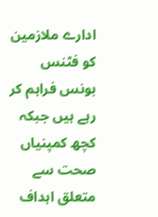ادارے ملازمین کو فٹنس بونس فراہم کر رہے ہیں جبکہ کچھ کمپنیاں صحت سے متعلق اہداف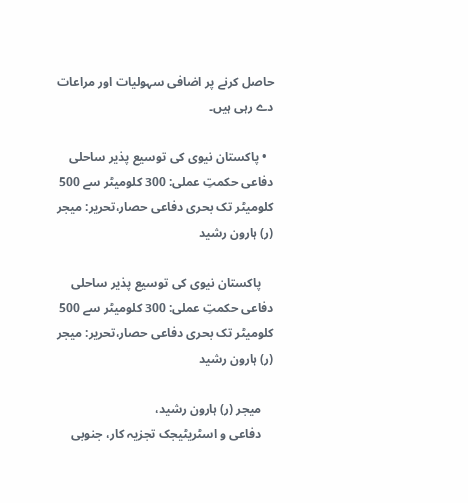حاصل کرنے پر اضافی سہولیات اور مراعات دے رہی ہیں۔

  • پاکستان نیوی کی توسیع پذیر ساحلی دفاعی حکمتِ عملی: 300 کلومیٹر سے 500 کلومیٹر تک بحری دفاعی حصار،تحریر: میجر (ر) ہارون رشید

    پاکستان نیوی کی توسیع پذیر ساحلی دفاعی حکمتِ عملی: 300 کلومیٹر سے 500 کلومیٹر تک بحری دفاعی حصار،تحریر: میجر (ر) ہارون رشید

    میجر (ر) ہارون رشید،
    دفاعی و اسٹریٹیجک تجزیہ کار، جنوبی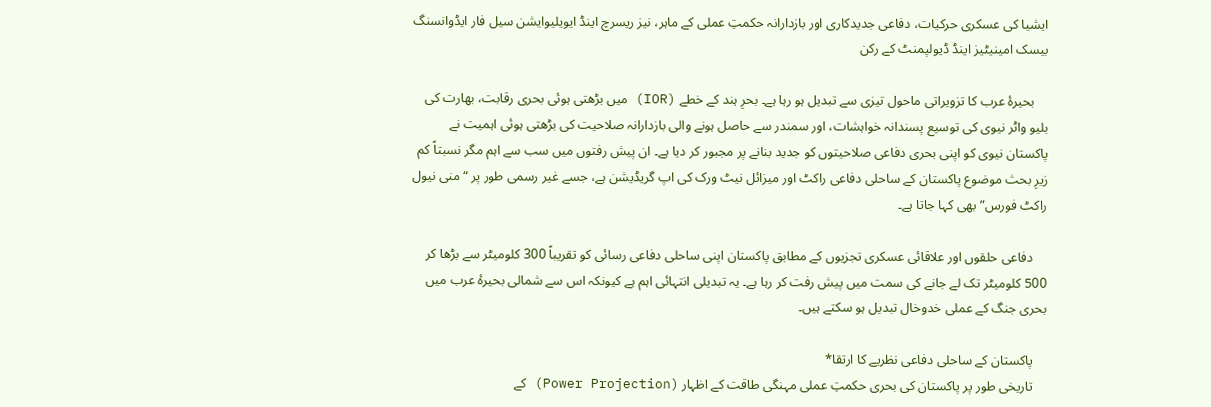ایشیا کی عسکری حرکیات، دفاعی جدیدکاری اور بازدارانہ حکمتِ عملی کے ماہر، نیز ریسرچ اینڈ ایویلیوایشن سیل فار ایڈوانسنگ بیسک امینیٹیز اینڈ ڈیولپمنٹ کے رکن

    بحیرۂ عرب کا تزویراتی ماحول تیزی سے تبدیل ہو رہا ہے۔ بحرِ ہند کے خطے (IOR) میں بڑھتی ہوئی بحری رقابت، بھارت کی بلیو واٹر نیوی کی توسیع پسندانہ خواہشات، اور سمندر سے حاصل ہونے والی بازدارانہ صلاحیت کی بڑھتی ہوئی اہمیت نے پاکستان نیوی کو اپنی بحری دفاعی صلاحیتوں کو جدید بنانے پر مجبور کر دیا ہے۔ ان پیش رفتوں میں سب سے اہم مگر نسبتاً کم زیرِ بحث موضوع پاکستان کے ساحلی دفاعی راکٹ اور میزائل نیٹ ورک کی اپ گریڈیشن ہے، جسے غیر رسمی طور پر “منی نیول راکٹ فورس” بھی کہا جاتا ہے۔

    دفاعی حلقوں اور علاقائی عسکری تجزیوں کے مطابق پاکستان اپنی ساحلی دفاعی رسائی کو تقریباً 300 کلومیٹر سے بڑھا کر 500 کلومیٹر تک لے جانے کی سمت میں پیش رفت کر رہا ہے۔ یہ تبدیلی انتہائی اہم ہے کیونکہ اس سے شمالی بحیرۂ عرب میں بحری جنگ کے عملی خدوخال تبدیل ہو سکتے ہیں۔

    پاکستان کے ساحلی دفاعی نظریے کا ارتقا*
    تاریخی طور پر پاکستان کی بحری حکمتِ عملی مہنگی طاقت کے اظہار (Power Projection) کے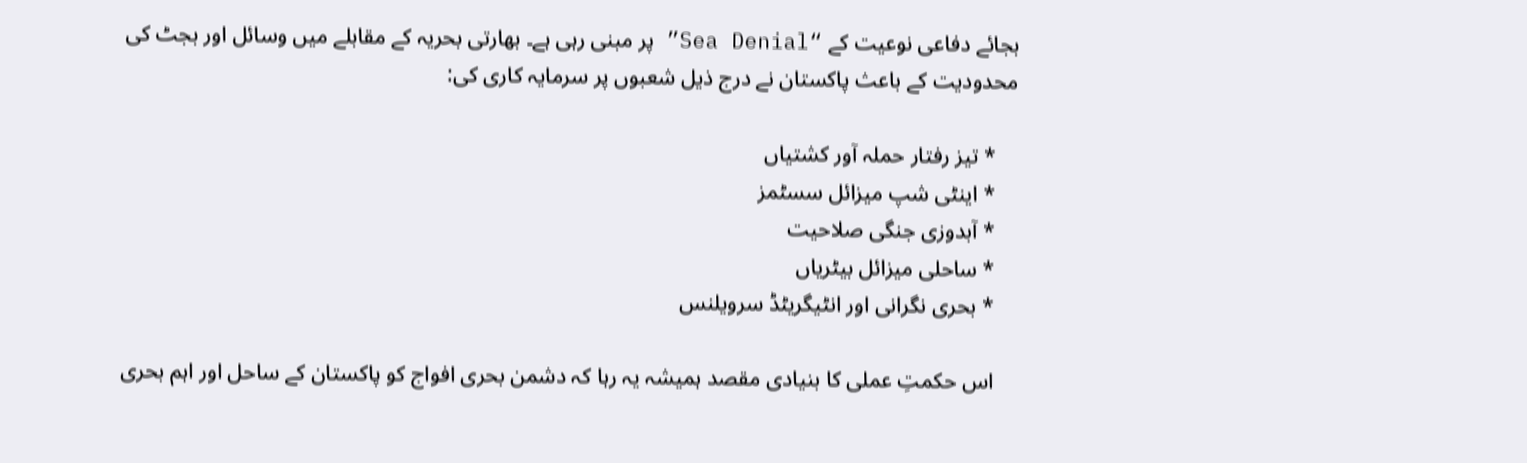بجائے دفاعی نوعیت کے “Sea Denial” پر مبنی رہی ہے۔ بھارتی بحریہ کے مقابلے میں وسائل اور بجٹ کی محدودیت کے باعث پاکستان نے درج ذیل شعبوں پر سرمایہ کاری کی:

    * تیز رفتار حملہ آور کشتیاں
    * اینٹی شپ میزائل سسٹمز
    * آبدوزی جنگی صلاحیت
    * ساحلی میزائل بیٹریاں
    * بحری نگرانی اور انٹیگریٹڈ سرویلنس

    اس حکمتِ عملی کا بنیادی مقصد ہمیشہ یہ رہا کہ دشمن بحری افواج کو پاکستان کے ساحل اور اہم بحری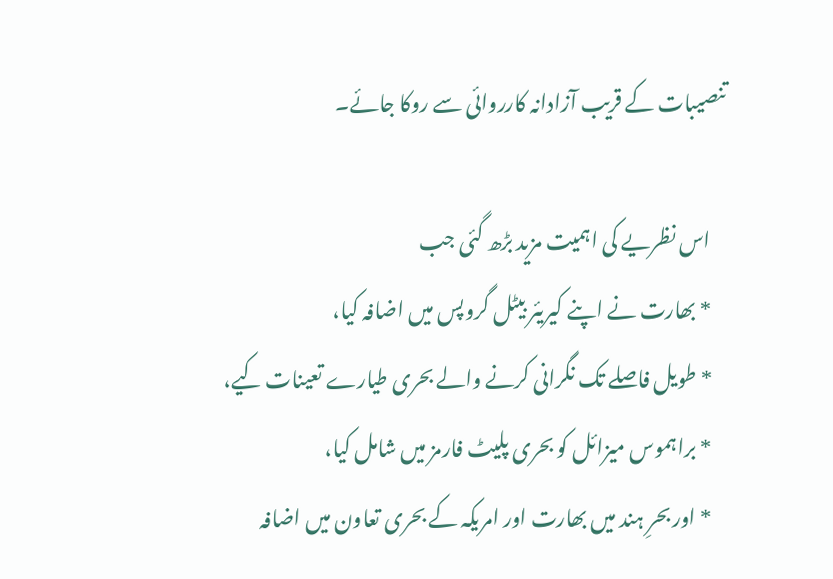تنصیبات کے قریب آزادانہ کارروائی سے روکا جائے۔

    اس نظریے کی اہمیت مزید بڑھ گئی جب
    * بھارت نے اپنے کیریئر بیٹل گروپس میں اضافہ کیا،
    * طویل فاصلے تک نگرانی کرنے والے بحری طیارے تعینات کیے،
    * براہموس میزائل کو بحری پلیٹ فارمز میں شامل کیا،
    * اور بحرِ ہند میں بھارت اور امریکہ کے بحری تعاون میں اضافہ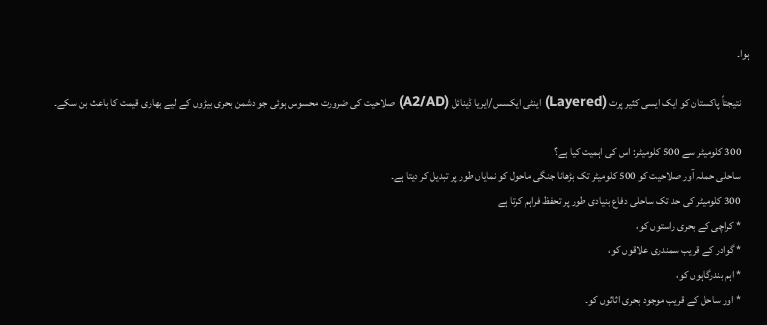ہوا۔

    نتیجتاً پاکستان کو ایک ایسی کثیر پرت (Layered) اینٹی ایکسس/ایریا ڈینائل (A2/AD) صلاحیت کی ضرورت محسوس ہوئی جو دشمن بحری بیڑوں کے لیے بھاری قیمت کا باعث بن سکے۔

    300 کلومیٹر سے 500 کلومیٹر: اس کی اہمیت کیا ہے؟
    ساحلی حملہ آور صلاحیت کو 500 کلومیٹر تک بڑھانا جنگی ماحول کو نمایاں طور پر تبدیل کر دیتا ہے۔
    300 کلومیٹر کی حد تک ساحلی دفاع بنیادی طور پر تحفظ فراہم کرتا ہے
    * کراچی کے بحری راستوں کو،
    * گوادر کے قریب سمندری علاقوں کو،
    * اہم بندرگاہوں کو،
    * اور ساحل کے قریب موجود بحری اثاثوں کو۔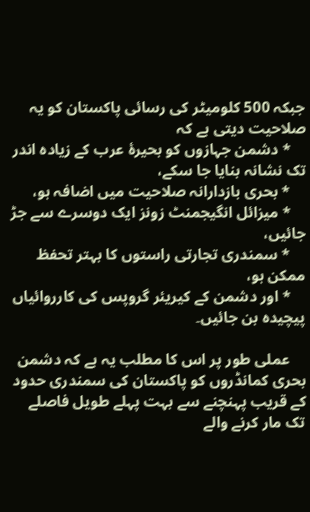جبکہ 500 کلومیٹر کی رسائی پاکستان کو یہ صلاحیت دیتی ہے کہ
    * دشمن جہازوں کو بحیرۂ عرب کے زیادہ اندر تک نشانہ بنایا جا سکے،
    * بحری بازدارانہ صلاحیت میں اضافہ ہو،
    * میزائل انگیجمنٹ زونز ایک دوسرے سے جڑ جائیں،
    * سمندری تجارتی راستوں کا بہتر تحفظ ممکن ہو،
    * اور دشمن کے کیریئر گروپس کی کارروائیاں پیچیدہ بن جائیں۔

    عملی طور پر اس کا مطلب یہ ہے کہ دشمن بحری کمانڈروں کو پاکستان کی سمندری حدود کے قریب پہنچنے سے بہت پہلے طویل فاصلے تک مار کرنے والے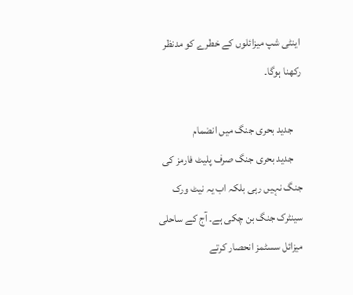اینٹی شپ میزائلوں کے خطرے کو مدنظر رکھنا ہوگا۔

    جدید بحری جنگ میں انضمام
    جدید بحری جنگ صرف پلیٹ فارمز کی جنگ نہیں رہی بلکہ اب یہ نیٹ ورک سینٹرک جنگ بن چکی ہے۔ آج کے ساحلی میزائل سسٹمز انحصار کرتے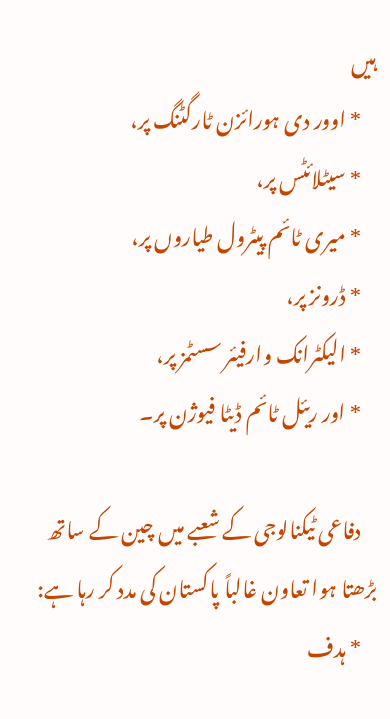ہیں
    * اوور دی ہورائزن ٹارگٹنگ پر،
    * سیٹلائٹس پر،
    * میری ٹائم پیٹرول طیاروں پر،
    * ڈرونز پر،
    * الیکٹرانک وارفیئر سسٹمز پر،
    * اور ریئل ٹائم ڈیٹا فیوژن پر۔

    دفاعی ٹیکنالوجی کے شعبے میں چین کے ساتھ بڑھتا ہوا تعاون غالباً پاکستان کی مدد کر رہا ہے:
    * ہدف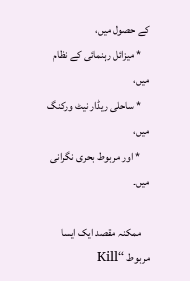کے حصول میں،
    * میزائل رہنمائی کے نظام میں،
    * ساحلی ریڈار نیٹ ورکنگ میں،
    * اور مربوط بحری نگرانی میں۔

    ممکنہ مقصد ایک ایسا مربوط “Kill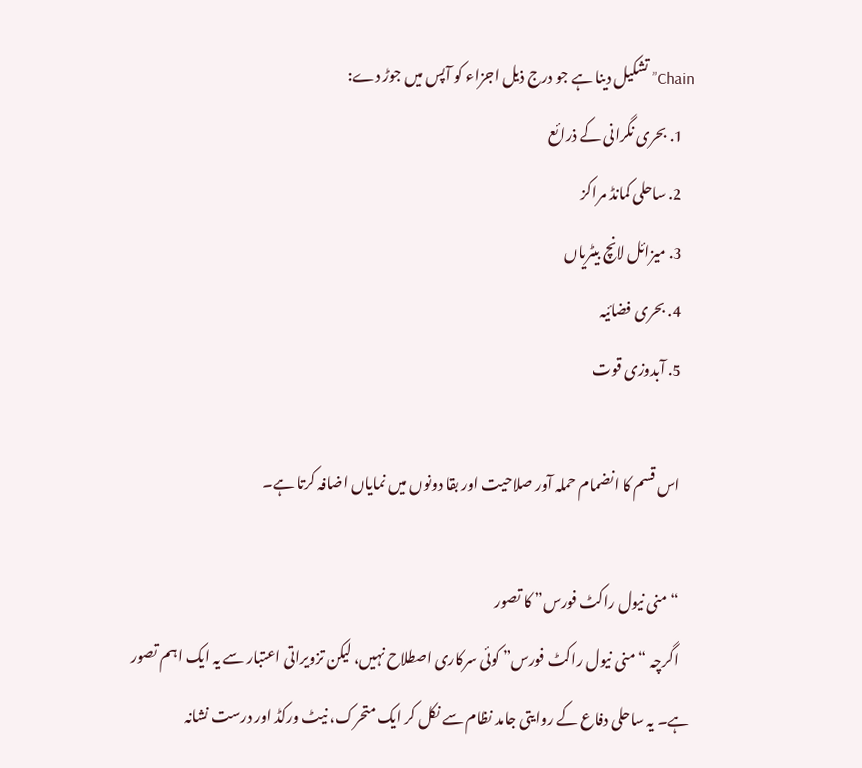Chain” تشکیل دینا ہے جو درج ذیل اجزاء کو آپس میں جوڑ دے:
    1. بحری نگرانی کے ذرائع
    2. ساحلی کمانڈ مراکز
    3. میزائل لانچ بیٹریاں
    4. بحری فضائیہ
    5. آبدوزی قوت

    اس قسم کا انضمام حملہ آور صلاحیت اور بقا دونوں میں نمایاں اضافہ کرتا ہے۔

    “منی نیول راکٹ فورس” کا تصور
    اگرچہ “منی نیول راکٹ فورس” کوئی سرکاری اصطلاح نہیں، لیکن تزویراتی اعتبار سے یہ ایک اہم تصور ہے۔ یہ ساحلی دفاع کے روایتی جامد نظام سے نکل کر ایک متحرک، نیٹ ورکڈ اور درست نشانہ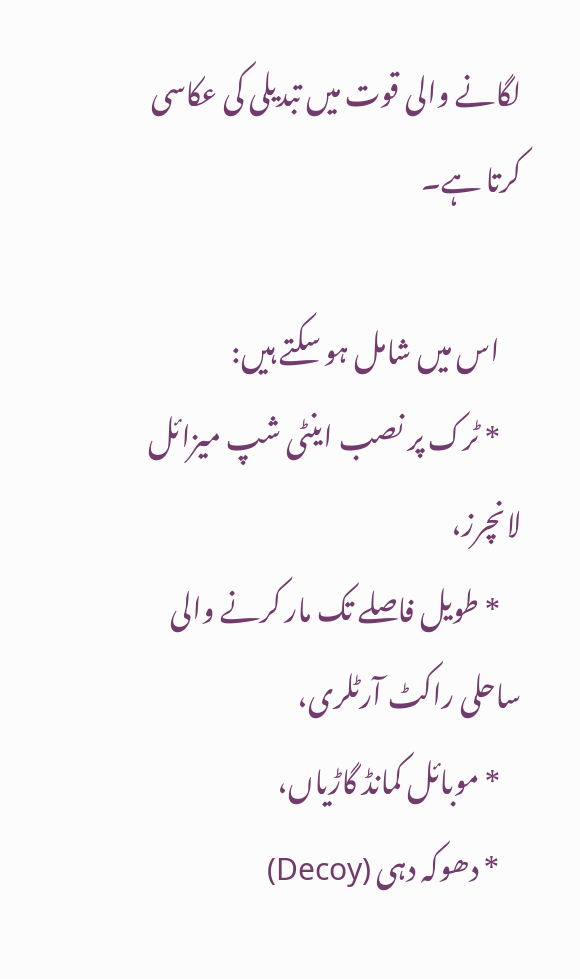لگانے والی قوت میں تبدیلی کی عکاسی کرتا ہے۔

    اس میں شامل ہو سکتے ہیں:
    * ٹرک پر نصب اینٹی شپ میزائل لانچرز،
    * طویل فاصلے تک مار کرنے والی ساحلی راکٹ آرٹلری،
    * موبائل کمانڈ گاڑیاں،
    * دھوکہ دہی (Decoy)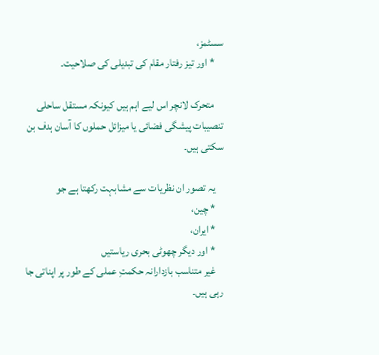سسٹمز،
    * اور تیز رفتار مقام کی تبدیلی کی صلاحیت۔

    متحرک لانچر اس لیے اہم ہیں کیونکہ مستقل ساحلی تنصیبات پیشگی فضائی یا میزائل حملوں کا آسان ہدف بن سکتی ہیں۔

    یہ تصور ان نظریات سے مشابہت رکھتا ہے جو
    * چین،
    * ایران،
    * اور دیگر چھوٹی بحری ریاستیں
    غیر متناسب بازدارانہ حکمتِ عملی کے طور پر اپناتی جا رہی ہیں۔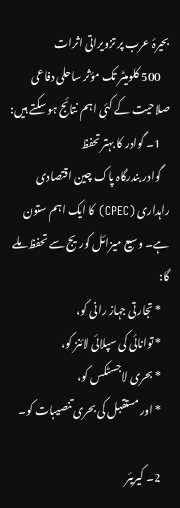بحیرۂ عرب پر تزویراتی اثرات
    500 کلومیٹر تک مؤثر ساحلی دفاعی صلاحیت کے کئی اہم نتائج ہو سکتے ہیں:
    1۔ گوادر کا بہتر تحفظ
    گوادر بندرگاہ پاک چین اقتصادی راہداری (CPEC) کا ایک اہم ستون ہے۔ وسیع میزائل کوریج سے تحفظ ملے گا:
    * تجارتی جہاز رانی کو،
    * توانائی کی سپلائی لائنز کو،
    * بحری لاجسٹکس کو،
    * اور مستقبل کی بحری تنصیبات کو۔

    2۔ کیریئر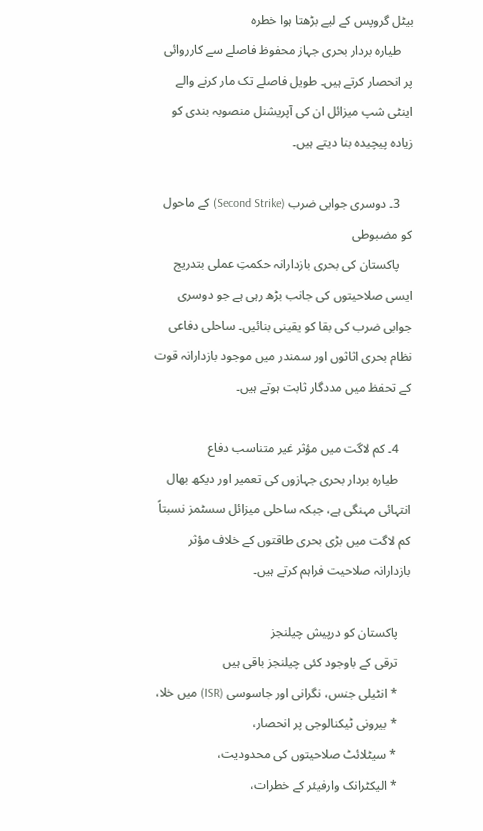بیٹل گروپس کے لیے بڑھتا ہوا خطرہ
    طیارہ بردار بحری جہاز محفوظ فاصلے سے کارروائی پر انحصار کرتے ہیں۔ طویل فاصلے تک مار کرنے والے اینٹی شپ میزائل ان کی آپریشنل منصوبہ بندی کو زیادہ پیچیدہ بنا دیتے ہیں۔

    3۔ دوسری جوابی ضرب (Second Strike) کے ماحول کو مضبوطی
    پاکستان کی بحری بازدارانہ حکمتِ عملی بتدریج ایسی صلاحیتوں کی جانب بڑھ رہی ہے جو دوسری جوابی ضرب کی بقا کو یقینی بنائیں۔ ساحلی دفاعی نظام بحری اثاثوں اور سمندر میں موجود بازدارانہ قوت کے تحفظ میں مددگار ثابت ہوتے ہیں۔

    4۔ کم لاگت میں مؤثر غیر متناسب دفاع
    طیارہ بردار بحری جہازوں کی تعمیر اور دیکھ بھال انتہائی مہنگی ہے، جبکہ ساحلی میزائل سسٹمز نسبتاً کم لاگت میں بڑی بحری طاقتوں کے خلاف مؤثر بازدارانہ صلاحیت فراہم کرتے ہیں۔

    پاکستان کو درپیش چیلنجز
    ترقی کے باوجود کئی چیلنجز باقی ہیں
    * انٹیلی جنس، نگرانی اور جاسوسی (ISR) میں خلا،
    * بیرونی ٹیکنالوجی پر انحصار،
    * سیٹلائٹ صلاحیتوں کی محدودیت،
    * الیکٹرانک وارفیئر کے خطرات،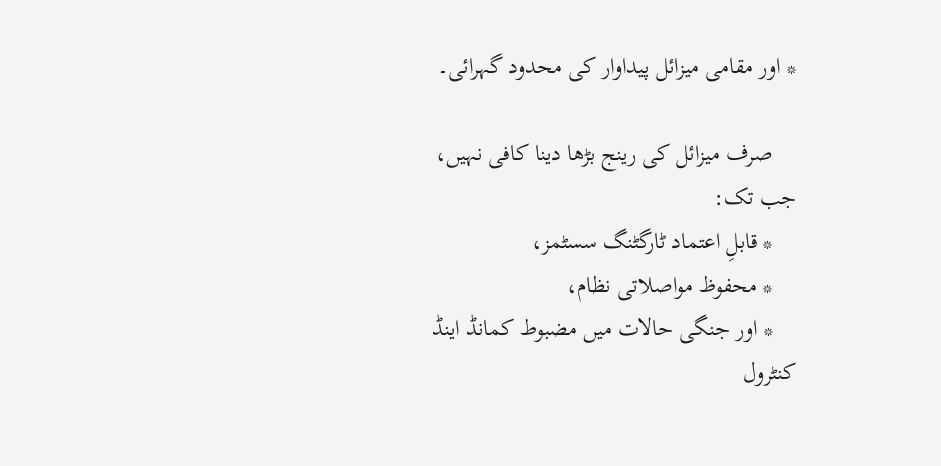* اور مقامی میزائل پیداوار کی محدود گہرائی۔

    صرف میزائل کی رینج بڑھا دینا کافی نہیں، جب تک:
    * قابلِ اعتماد ٹارگٹنگ سسٹمز،
    * محفوظ مواصلاتی نظام،
    * اور جنگی حالات میں مضبوط کمانڈ اینڈ کنٹرول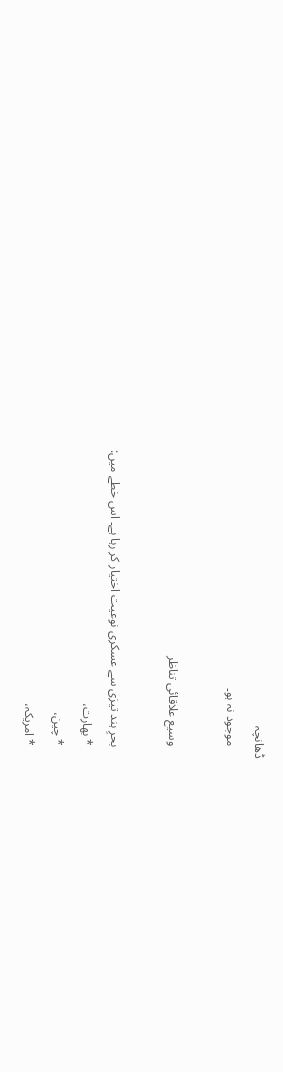ڈھانچہ
    موجود نہ ہو۔

    وسیع علاقائی تناظر

    بحرِ ہند تیزی سے عسکری نوعیت اختیار کر رہا ہے۔ اس خطے میں:
    * بھارت،
    * چین،
    * امریکہ،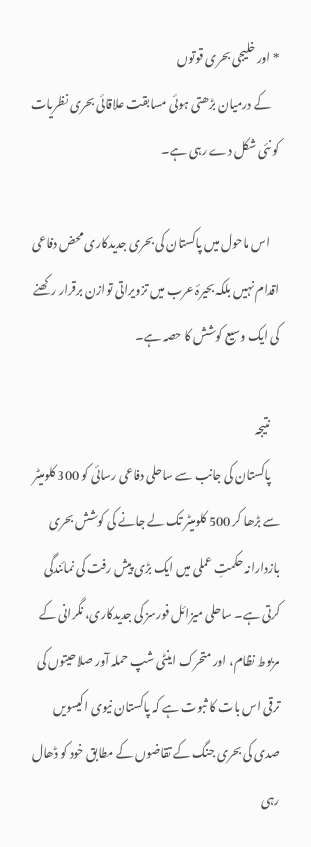* اور خلیجی بحری قوتوں
    کے درمیان بڑھتی ہوئی مسابقت علاقائی بحری نظریات کو نئی شکل دے رہی ہے۔

    اس ماحول میں پاکستان کی بحری جدیدکاری محض دفاعی اقدام نہیں بلکہ بحیرۂ عرب میں تزویراتی توازن برقرار رکھنے کی ایک وسیع کوشش کا حصہ ہے۔

    نتیجہ
    پاکستان کی جانب سے ساحلی دفاعی رسائی کو 300 کلومیٹر سے بڑھا کر 500 کلومیٹر تک لے جانے کی کوشش بحری بازدارانہ حکمتِ عملی میں ایک بڑی پیش رفت کی نمائندگی کرتی ہے۔ ساحلی میزائل فورسز کی جدیدکاری، نگرانی کے مربوط نظام، اور متحرک اینٹی شپ حملہ آور صلاحیتوں کی ترقی اس بات کا ثبوت ہے کہ پاکستان نیوی اکیسویں صدی کی بحری جنگ کے تقاضوں کے مطابق خود کو ڈھال رہی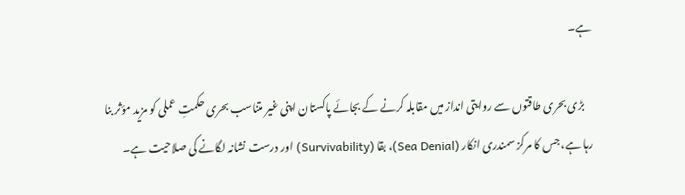ہے۔

    بڑی بحری طاقتوں سے روایتی انداز میں مقابلہ کرنے کے بجائے پاکستان اپنی غیر متناسب بحری حکمتِ عملی کو مزید مؤثر بنا رہا ہے، جس کا مرکز سمندری انکار (Sea Denial)، بقا (Survivability) اور درست نشانہ لگانے کی صلاحیت ہے۔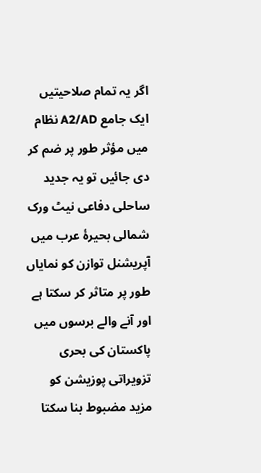اگر یہ تمام صلاحیتیں ایک جامع A2/AD نظام میں مؤثر طور پر ضم کر دی جائیں تو یہ جدید ساحلی دفاعی نیٹ ورک شمالی بحیرۂ عرب میں آپریشنل توازن کو نمایاں طور پر متاثر کر سکتا ہے اور آنے والے برسوں میں پاکستان کی بحری تزویراتی پوزیشن کو مزید مضبوط بنا سکتا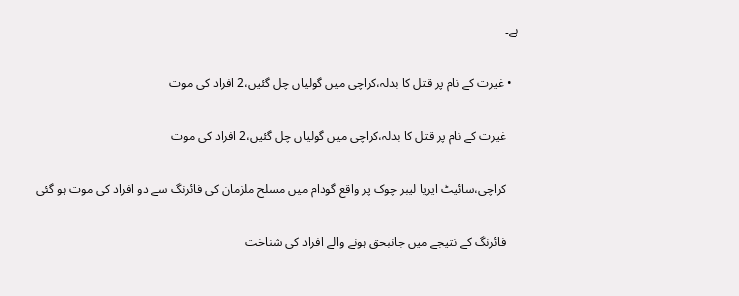ہے۔

  • غیرت کے نام پر قتل کا بدلہ،کراچی میں گولیاں چل گئیں،2 افراد کی موت

    غیرت کے نام پر قتل کا بدلہ،کراچی میں گولیاں چل گئیں،2 افراد کی موت

    کراچی،سائیٹ ایریا لیبر چوک پر واقع گودام میں مسلح ملزمان کی فائرنگ سے دو افراد کی موت ہو گئی

    فائرنگ کے نتیجے میں جانبحق ہونے والے افراد کی شناخت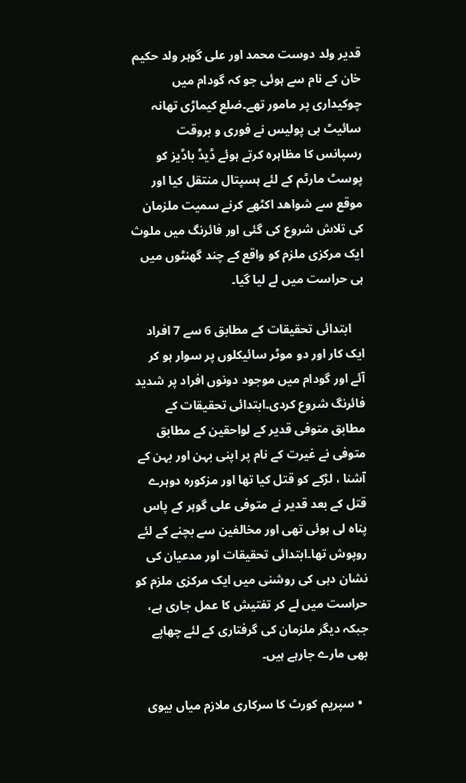قدیر ولد دوست محمد اور علی گوہر ولد حکیم خان کے نام سے ہوئی جو کہ گودام میں چوکیداری پر مامور تھے۔ضلع کیماڑی تھانہ سائیٹ بی پولیس نے فوری و بروقت رسپانس کا مظاہرہ کرتے ہوئے ڈیڈ باڈیز کو پوسٹ مارٹم کے لئے ہسپتال منتقل کیا اور موقع سے شواھد اکٹھے کرنے سمیت ملزمان کی تلاش شروع کی گئی اور فائرنگ میں ملوث ایک مرکزی ملزم کو واقع کے چند گھنٹوں میں ہی حراست میں لے لیا گیا۔

    ابتدائی تحقیقات کے مطابق 6 سے 7 افراد ایک کار اور دو موٹر سائیکلوں پر سوار ہو کر آئے اور گودام میں موجود دونوں افراد پر شدید فائرنگ شروع کردی۔ابتدائی تحقیقات کے مطابق متوفی قدیر کے لواحقین کے مطابق متوفی نے غیرت کے نام پر اپنی بہن اور بہن کے آشنا ، لڑکے کو قتل کیا تھا اور مزکورہ دوہرے قتل کے بعد قدیر نے متوفی علی گوہر کے پاس پناہ لی ہوئی تھی اور مخالفین سے بچنے کے لئے روپوش تھا۔ابتدائی تحقیقات اور مدعیان کی نشان دہی کی روشنی میں ایک مرکزی ملزم کو حراست میں لے کر تفتیش کا عمل جاری ہے، جبکہ دیگر ملزمان کی گرفتاری کے لئے چھاپے بھی مارے جارہے ہیں۔

  • سپریم کورٹ کا سرکاری ملازم میاں بیوی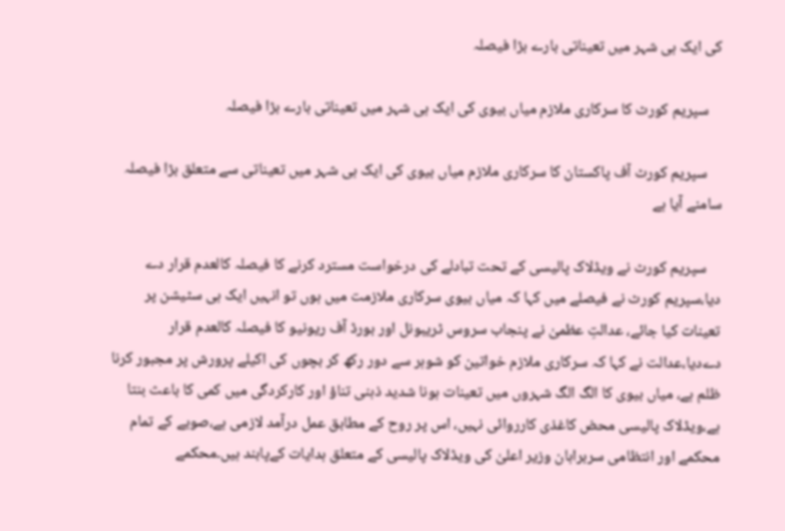کی ایک ہی شہر میں تعیناتی بارے بڑا فیصلہ

    سپریم کورٹ کا سرکاری ملازم میاں بیوی کی ایک ہی شہر میں تعیناتی بارے بڑا فیصلہ

    سپریم کورٹ آف پاکستان کا سرکاری ملازم میاں بیوی کی ایک ہی شہر میں تعیناتی سے متعلق بڑا فیصلہ سامنے آیا ہے

    سپریم کورٹ نے ویڈلاک پالیسی کے تحت تبادلے کی درخواست مسترد کرنے کا فیصلہ کالعدم قرار دے دیا،سپریم کورٹ نے فیصلے میں کہا کہ میاں بیوی سرکاری ملازمت میں ہوں تو انہیں ایک ہی سٹیشن پر تعینات کیا جائے، عدالتِ عظمیٰ نے پنجاب سروس ٹریبونل اور بورڈ آف ریونیو کا فیصلہ کالعدم قرار دےدیا،عدالت نے کہا کہ سرکاری ملازم خواتین کو شوہر سے دور رکھ کر بچوں کی اکیلے پرورش پر مجبور کرنا ظلم ہے، میاں بیوی کا الگ الگ شہروں میں تعینات ہونا شدید ذہنی تناؤ اور کارکردگی میں کمی کا باعث بنتا ہے،ویڈلاک پالیسی محض کاغذی کارروائی نہیں، اس پر روح کے مطابق عمل درآمد لازمی ہے،صوبے کے تمام محکمے اور انتظامی سربراہان وزیر اعلیٰ کی ویڈلاک پالیسی کے متعلق ہدایات کےپابند ہیں۔محکمے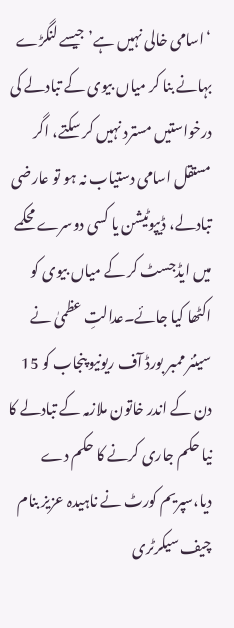‘اسامی خالی نہیں ہے’ جیسے لنگڑے بہانے بنا کر میاں بیوی کے تبادلے کی درخواستیں مسترد نہیں کر سکتے، اگر مستقل اسامی دستیاب نہ ہو تو عارضی تبادلے، ڈیپوٹیشن یا کسی دوسرے محکمے میں ایڈجسٹ کر کے میاں بیوی کو اکٹھا کیا جائے۔عدالتِ عظمیٰ نے سینئر ممبر بورڈ آف ریونیو پنجاب کو 15 دن کے اندر خاتون ملازمہ کے تبادلے کا نیا حکم جاری کرنے کا حکم دے دیا،سپریم کورٹ نے ناہیدہ عزیز بنام چیف سیکرٹری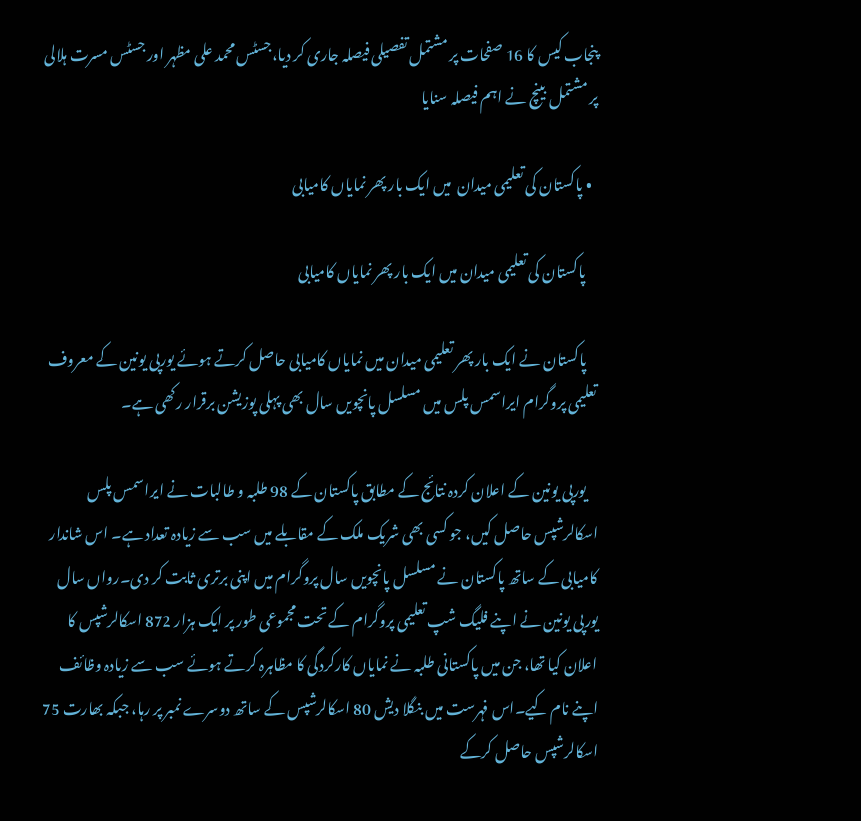پنجاب کیس کا 16 صفحات پر مشتمل تفصیلی فیصلہ جاری کر دیا،جسٹس محمد علی مظہر اور جسٹس مسرت ہلالی پر مشتمل بینچ نے اہم فیصلہ سنایا

  • پاکستان کی تعلیمی میدان  میں ایک بار پھر نمایاں کامیابی

    پاکستان کی تعلیمی میدان میں ایک بار پھر نمایاں کامیابی

    پاکستان نے ایک بار پھر تعلیمی میدان میں نمایاں کامیابی حاصل کرتے ہوئے یورپی یونین کے معروف تعلیمی پروگرام ایراسمس پلس میں مسلسل پانچویں سال بھی پہلی پوزیشن برقرار رکھی ہے۔

    یورپی یونین کے اعلان کردہ نتائج کے مطابق پاکستان کے 98 طلبہ و طالبات نے ایراسمس پلس اسکالرشپس حاصل کیں، جو کسی بھی شریک ملک کے مقابلے میں سب سے زیادہ تعداد ہے۔ اس شاندار کامیابی کے ساتھ پاکستان نے مسلسل پانچویں سال پروگرام میں اپنی برتری ثابت کر دی۔رواں سال یورپی یونین نے اپنے فلیگ شپ تعلیمی پروگرام کے تحت مجموعی طور پر ایک ہزار 872 اسکالرشپس کا اعلان کیا تھا، جن میں پاکستانی طلبہ نے نمایاں کارکردگی کا مظاہرہ کرتے ہوئے سب سے زیادہ وظائف اپنے نام کیے۔اس فہرست میں بنگلا دیش 80 اسکالرشپس کے ساتھ دوسرے نمبر پر رہا، جبکہ بھارت 75 اسکالرشپس حاصل کرکے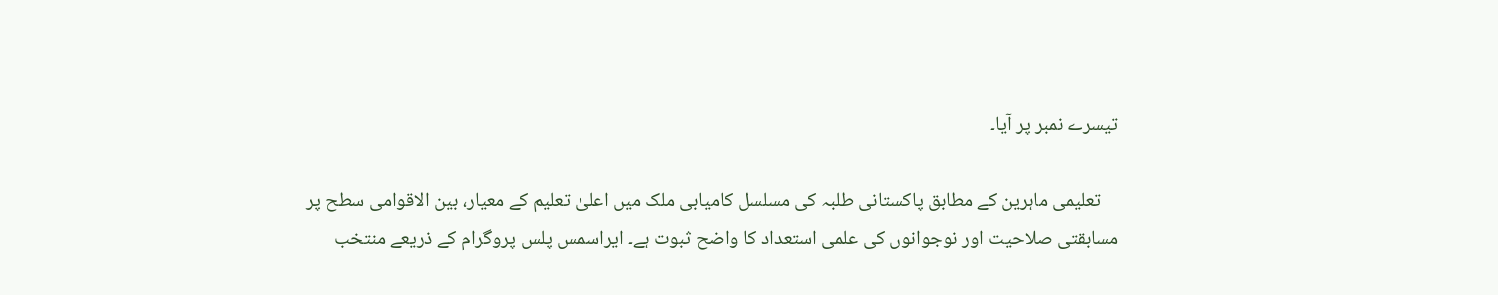تیسرے نمبر پر آیا۔

    تعلیمی ماہرین کے مطابق پاکستانی طلبہ کی مسلسل کامیابی ملک میں اعلیٰ تعلیم کے معیار، بین الاقوامی سطح پر مسابقتی صلاحیت اور نوجوانوں کی علمی استعداد کا واضح ثبوت ہے۔ ایراسمس پلس پروگرام کے ذریعے منتخب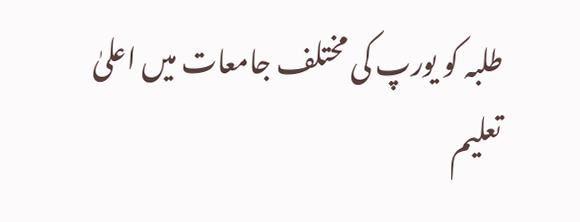طلبہ کو یورپ کی مختلف جامعات میں اعلیٰ تعلیم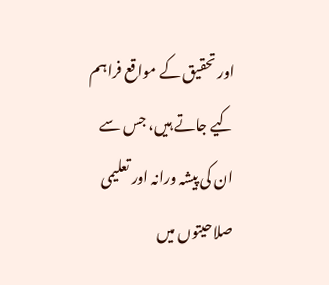اور تحقیق کے مواقع فراہم کیے جاتے ہیں، جس سے ان کی پیشہ ورانہ اور تعلیمی صلاحیتوں میں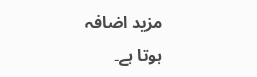مزید اضافہ ہوتا ہے۔